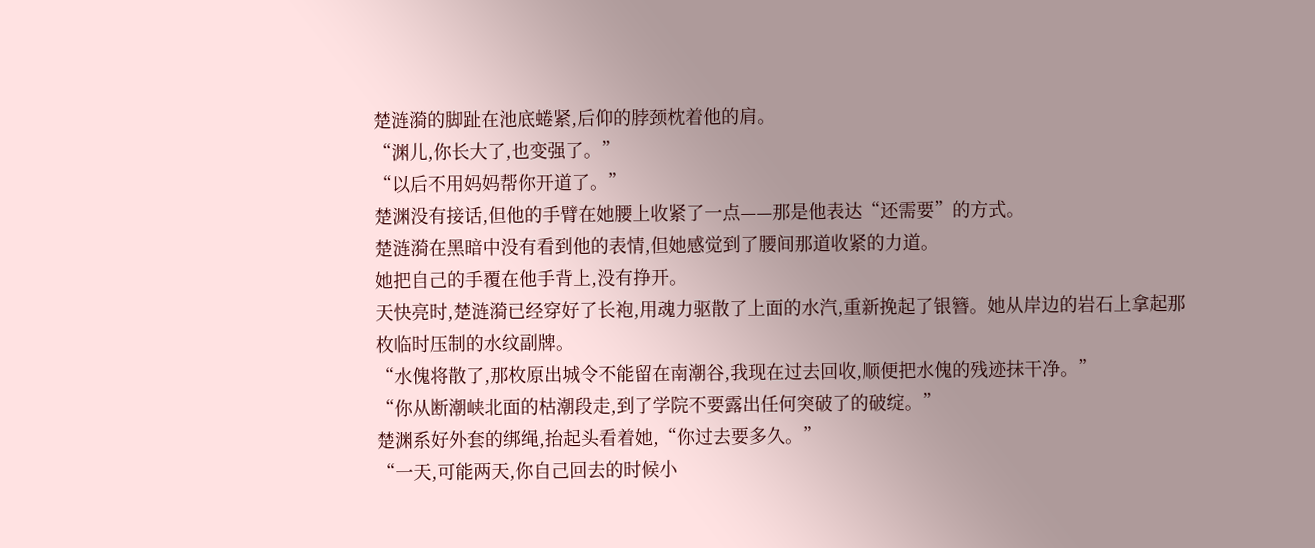楚涟漪的脚趾在池底蜷紧,后仰的脖颈枕着他的肩。
“渊儿,你长大了,也变强了。”
“以后不用妈妈帮你开道了。”
楚渊没有接话,但他的手臂在她腰上收紧了一点——那是他表达“还需要”的方式。
楚涟漪在黑暗中没有看到他的表情,但她感觉到了腰间那道收紧的力道。
她把自己的手覆在他手背上,没有挣开。
天快亮时,楚涟漪已经穿好了长袍,用魂力驱散了上面的水汽,重新挽起了银簪。她从岸边的岩石上拿起那枚临时压制的水纹副牌。
“水傀将散了,那枚原出城令不能留在南潮谷,我现在过去回收,顺便把水傀的残迹抹干净。”
“你从断潮峡北面的枯潮段走,到了学院不要露出任何突破了的破绽。”
楚渊系好外套的绑绳,抬起头看着她,“你过去要多久。”
“一天,可能两天,你自己回去的时候小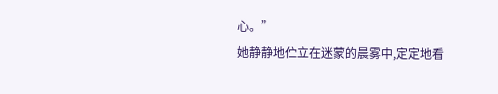心。”
她静静地伫立在迷蒙的晨雾中,定定地看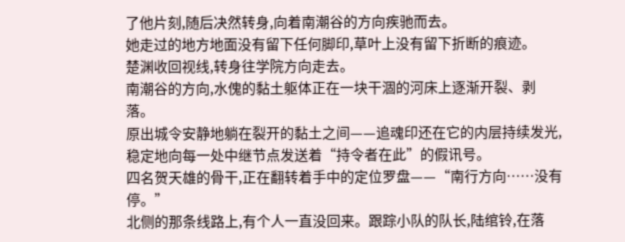了他片刻,随后决然转身,向着南潮谷的方向疾驰而去。
她走过的地方地面没有留下任何脚印,草叶上没有留下折断的痕迹。
楚渊收回视线,转身往学院方向走去。
南潮谷的方向,水傀的黏土躯体正在一块干涸的河床上逐渐开裂、剥落。
原出城令安静地躺在裂开的黏土之间——追魂印还在它的内层持续发光,稳定地向每一处中继节点发送着“持令者在此”的假讯号。
四名贺天雄的骨干,正在翻转着手中的定位罗盘——“南行方向……没有停。”
北侧的那条线路上,有个人一直没回来。跟踪小队的队长,陆绾铃,在落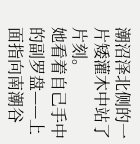潮沼泽北侧的一片矮灌木中站了片刻。
她看着自己手中的副罗盘——上面指向南潮谷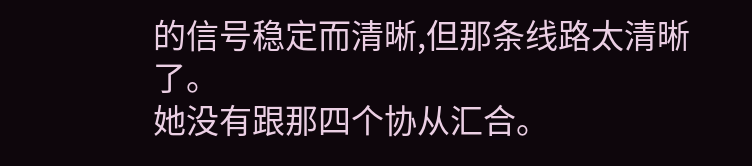的信号稳定而清晰,但那条线路太清晰了。
她没有跟那四个协从汇合。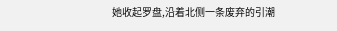她收起罗盘,沿着北侧一条废弃的引潮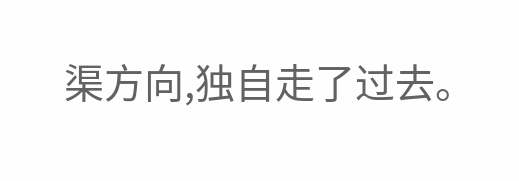渠方向,独自走了过去。